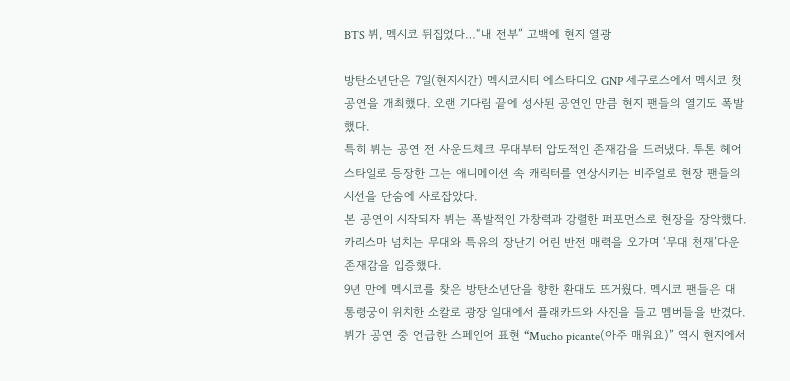BTS 뷔, 멕시코 뒤집었다…“내 전부” 고백에 현지 열광

방탄소년단은 7일(현지시간) 멕시코시티 에스타디오 GNP 세구로스에서 멕시코 첫 공연을 개최했다. 오랜 기다림 끝에 성사된 공연인 만큼 현지 팬들의 열기도 폭발했다.
특히 뷔는 공연 전 사운드체크 무대부터 압도적인 존재감을 드러냈다. 투톤 헤어스타일로 등장한 그는 애니메이션 속 캐릭터를 연상시키는 비주얼로 현장 팬들의 시선을 단숨에 사로잡았다.
본 공연이 시작되자 뷔는 폭발적인 가창력과 강렬한 퍼포먼스로 현장을 장악했다. 카리스마 넘치는 무대와 특유의 장난기 어린 반전 매력을 오가며 ‘무대 천재’다운 존재감을 입증했다.
9년 만에 멕시코를 찾은 방탄소년단을 향한 환대도 뜨거웠다. 멕시코 팬들은 대통령궁이 위치한 소칼로 광장 일대에서 플래카드와 사진을 들고 멤버들을 반겼다.
뷔가 공연 중 언급한 스페인어 표현 “Mucho picante(아주 매워요)” 역시 현지에서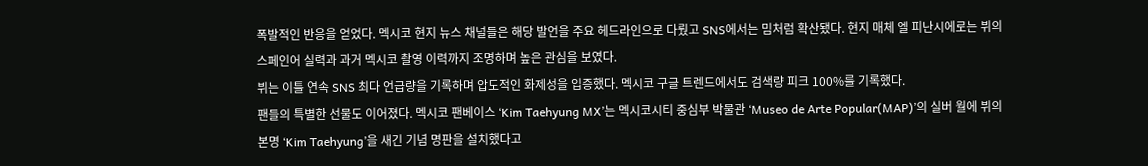폭발적인 반응을 얻었다. 멕시코 현지 뉴스 채널들은 해당 발언을 주요 헤드라인으로 다뤘고 SNS에서는 밈처럼 확산됐다. 현지 매체 엘 피난시에로는 뷔의 스페인어 실력과 과거 멕시코 촬영 이력까지 조명하며 높은 관심을 보였다.
뷔는 이틀 연속 SNS 최다 언급량을 기록하며 압도적인 화제성을 입증했다. 멕시코 구글 트렌드에서도 검색량 피크 100%를 기록했다.
팬들의 특별한 선물도 이어졌다. 멕시코 팬베이스 ‘Kim Taehyung MX’는 멕시코시티 중심부 박물관 ‘Museo de Arte Popular(MAP)’의 실버 월에 뷔의 본명 ‘Kim Taehyung’을 새긴 기념 명판을 설치했다고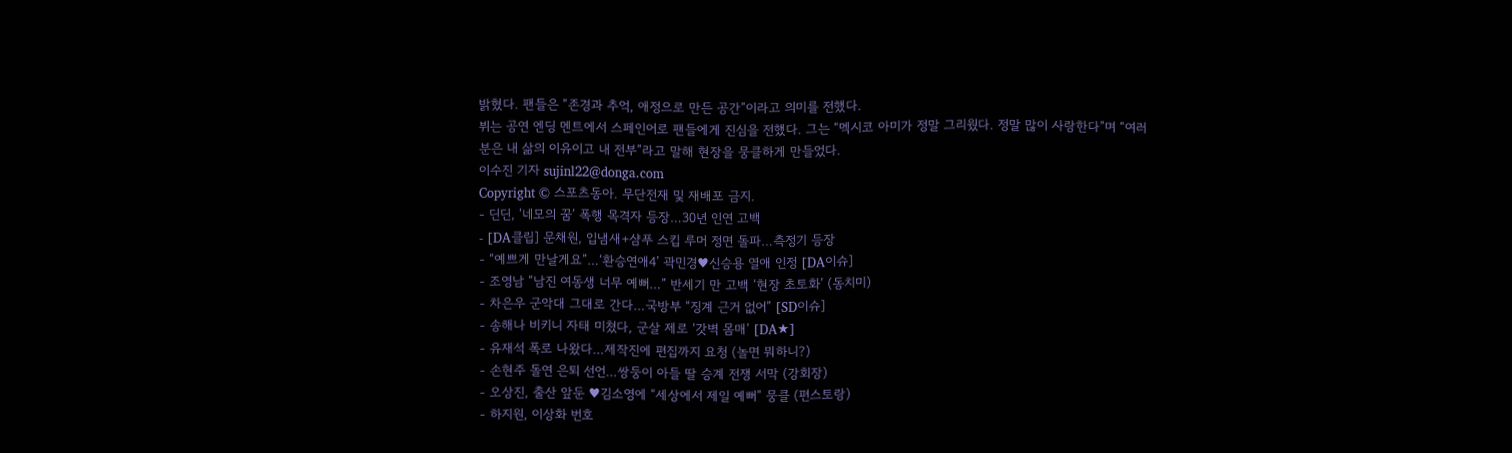밝혔다. 팬들은 “존경과 추억, 애정으로 만든 공간”이라고 의미를 전했다.
뷔는 공연 엔딩 멘트에서 스페인어로 팬들에게 진심을 전했다. 그는 “멕시코 아미가 정말 그리웠다. 정말 많이 사랑한다”며 “여러분은 내 삶의 이유이고 내 전부”라고 말해 현장을 뭉클하게 만들었다.
이수진 기자 sujinl22@donga.com
Copyright © 스포츠동아. 무단전재 및 재배포 금지.
- 딘딘, ‘네모의 꿈’ 폭행 목격자 등장…30년 인연 고백
- [DA클립] 문채원, 입냄새+샴푸 스킵 루머 정면 돌파…측정기 등장
- “예쁘게 만날게요”…‘환승연애4’ 곽민경♥신승용 열애 인정 [DA이슈]
- 조영남 “남진 여동생 너무 예뻐…” 반세기 만 고백 ‘현장 초토화’ (동치미)
- 차은우 군악대 그대로 간다…국방부 “징계 근거 없어” [SD이슈]
- 송해나 비키니 자태 미쳤다, 군살 제로 ‘갓벽 몸매’ [DA★]
- 유재석 폭로 나왔다…제작진에 편집까지 요청 (놀면 뭐하니?)
- 손현주 돌연 은퇴 선언…쌍둥이 아들 딸 승계 전쟁 서막 (강회장)
- 오상진, 출산 앞둔 ♥김소영에 “세상에서 제일 예뻐” 뭉클 (편스토랑)
- 하지원, 이상화 번호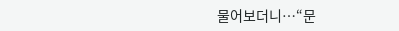물어보더니…“문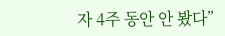자 4주 동안 안 봤다”